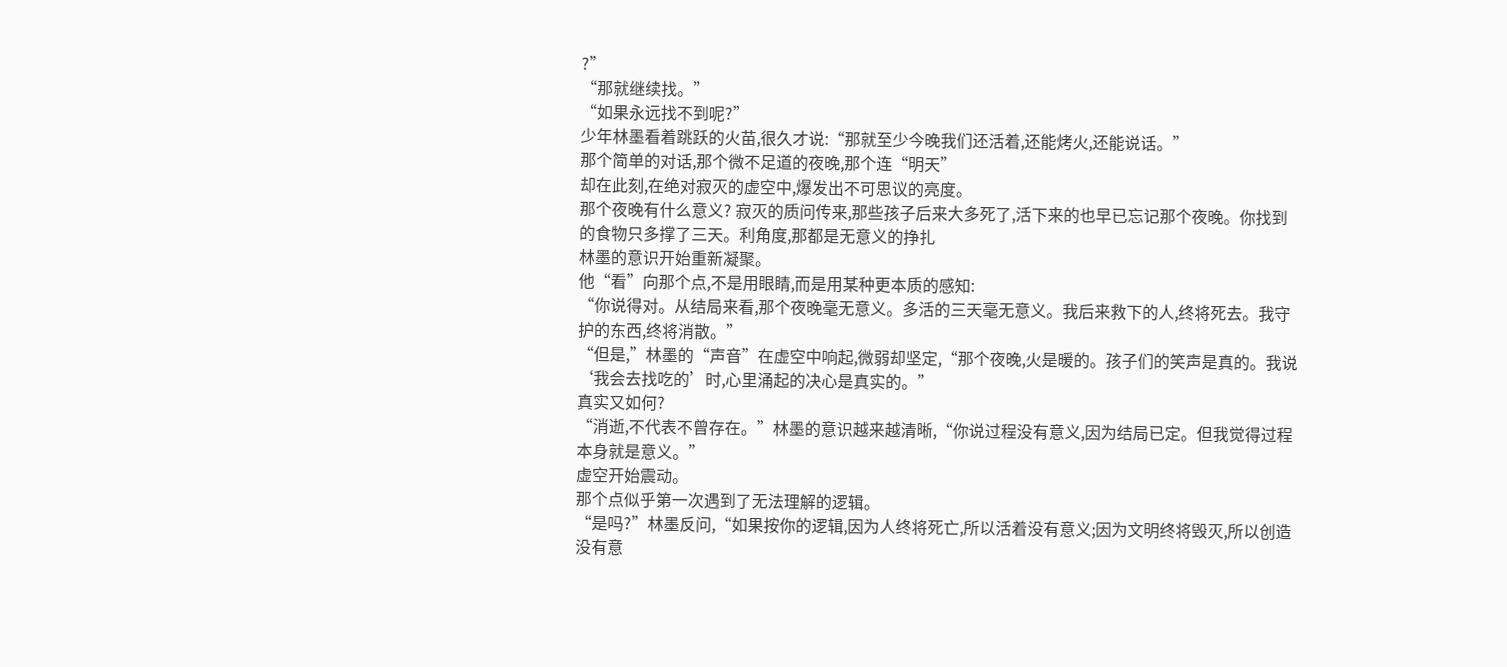?”
“那就继续找。”
“如果永远找不到呢?”
少年林墨看着跳跃的火苗,很久才说:“那就至少今晚我们还活着,还能烤火,还能说话。”
那个简单的对话,那个微不足道的夜晚,那个连“明天”
却在此刻,在绝对寂灭的虚空中,爆发出不可思议的亮度。
那个夜晚有什么意义? 寂灭的质问传来,那些孩子后来大多死了,活下来的也早已忘记那个夜晚。你找到的食物只多撑了三天。利角度,那都是无意义的挣扎
林墨的意识开始重新凝聚。
他“看”向那个点,不是用眼睛,而是用某种更本质的感知:
“你说得对。从结局来看,那个夜晚毫无意义。多活的三天毫无意义。我后来救下的人,终将死去。我守护的东西,终将消散。”
“但是,”林墨的“声音”在虚空中响起,微弱却坚定,“那个夜晚,火是暖的。孩子们的笑声是真的。我说‘我会去找吃的’时,心里涌起的决心是真实的。”
真实又如何?
“消逝,不代表不曾存在。”林墨的意识越来越清晰,“你说过程没有意义,因为结局已定。但我觉得过程本身就是意义。”
虚空开始震动。
那个点似乎第一次遇到了无法理解的逻辑。
“是吗?”林墨反问,“如果按你的逻辑,因为人终将死亡,所以活着没有意义;因为文明终将毁灭,所以创造没有意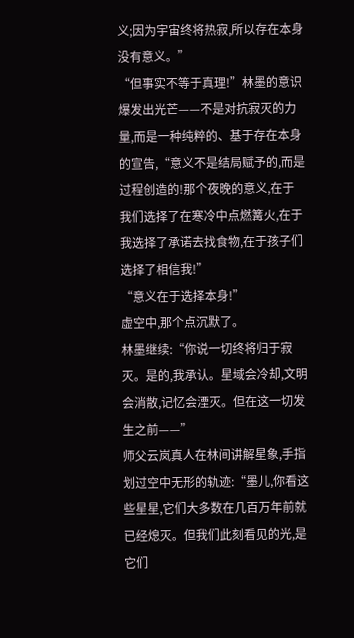义;因为宇宙终将热寂,所以存在本身没有意义。”
“但事实不等于真理!”林墨的意识爆发出光芒——不是对抗寂灭的力量,而是一种纯粹的、基于存在本身的宣告,“意义不是结局赋予的,而是过程创造的!那个夜晚的意义,在于我们选择了在寒冷中点燃篝火,在于我选择了承诺去找食物,在于孩子们选择了相信我!”
“意义在于选择本身!”
虚空中,那个点沉默了。
林墨继续:“你说一切终将归于寂灭。是的,我承认。星域会冷却,文明会消散,记忆会湮灭。但在这一切发生之前——”
师父云岚真人在林间讲解星象,手指划过空中无形的轨迹:“墨儿,你看这些星星,它们大多数在几百万年前就已经熄灭。但我们此刻看见的光,是它们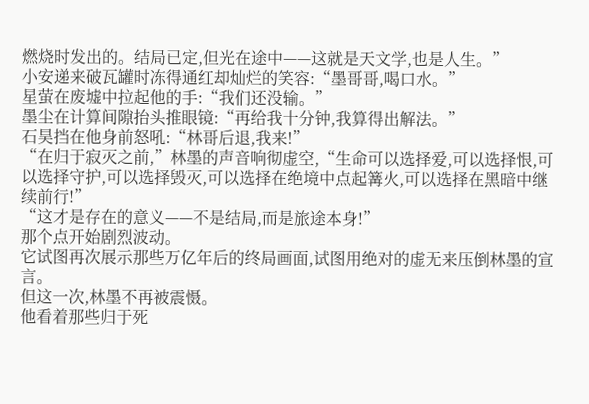燃烧时发出的。结局已定,但光在途中——这就是天文学,也是人生。”
小安递来破瓦罐时冻得通红却灿烂的笑容:“墨哥哥,喝口水。”
星萤在废墟中拉起他的手:“我们还没输。”
墨尘在计算间隙抬头推眼镜:“再给我十分钟,我算得出解法。”
石昊挡在他身前怒吼:“林哥后退,我来!”
“在归于寂灭之前,”林墨的声音响彻虚空,“生命可以选择爱,可以选择恨,可以选择守护,可以选择毁灭,可以选择在绝境中点起篝火,可以选择在黑暗中继续前行!”
“这才是存在的意义——不是结局,而是旅途本身!”
那个点开始剧烈波动。
它试图再次展示那些万亿年后的终局画面,试图用绝对的虚无来压倒林墨的宣言。
但这一次,林墨不再被震慑。
他看着那些归于死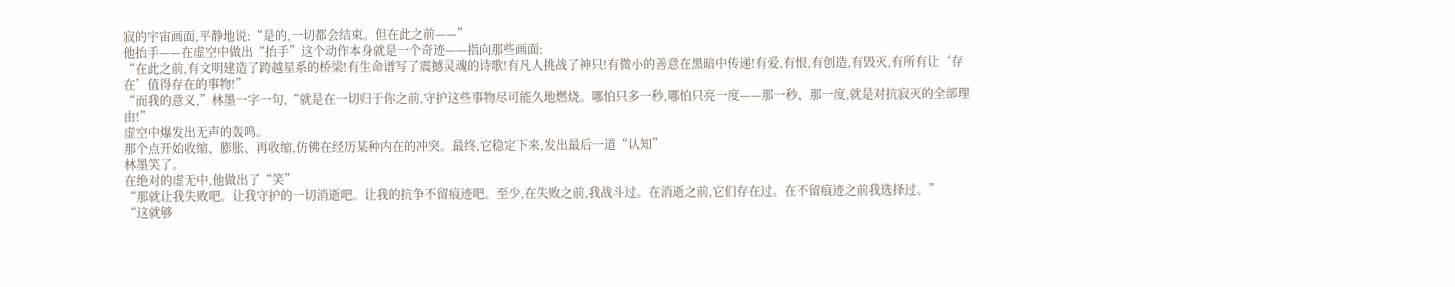寂的宇宙画面,平静地说:“是的,一切都会结束。但在此之前——”
他抬手——在虚空中做出“抬手”这个动作本身就是一个奇迹——指向那些画面:
“在此之前,有文明建造了跨越星系的桥梁!有生命谱写了震撼灵魂的诗歌!有凡人挑战了神只!有微小的善意在黑暗中传递!有爱,有恨,有创造,有毁灭,有所有让‘存在’值得存在的事物!”
“而我的意义,”林墨一字一句,“就是在一切归于你之前,守护这些事物尽可能久地燃烧。哪怕只多一秒,哪怕只亮一度——那一秒、那一度,就是对抗寂灭的全部理由!”
虚空中爆发出无声的轰鸣。
那个点开始收缩、膨胀、再收缩,仿佛在经历某种内在的冲突。最终,它稳定下来,发出最后一道“认知”
林墨笑了。
在绝对的虚无中,他做出了“笑”
“那就让我失败吧。让我守护的一切消逝吧。让我的抗争不留痕迹吧。至少,在失败之前,我战斗过。在消逝之前,它们存在过。在不留痕迹之前我选择过。”
“这就够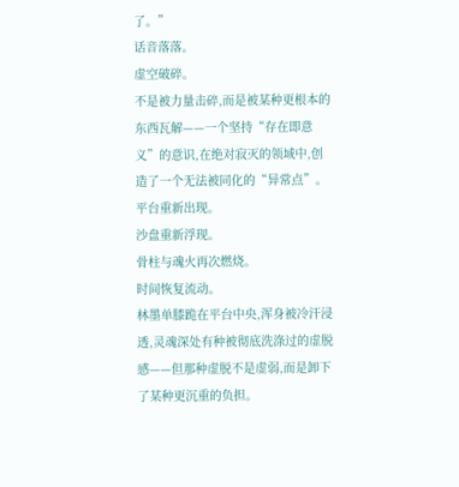了。”
话音落落。
虚空破碎。
不是被力量击碎,而是被某种更根本的东西瓦解——一个坚持“存在即意义”的意识,在绝对寂灭的领域中,创造了一个无法被同化的“异常点”。
平台重新出现。
沙盘重新浮现。
骨柱与魂火再次燃烧。
时间恢复流动。
林墨单膝跪在平台中央,浑身被冷汗浸透,灵魂深处有种被彻底洗涤过的虚脱感——但那种虚脱不是虚弱,而是卸下了某种更沉重的负担。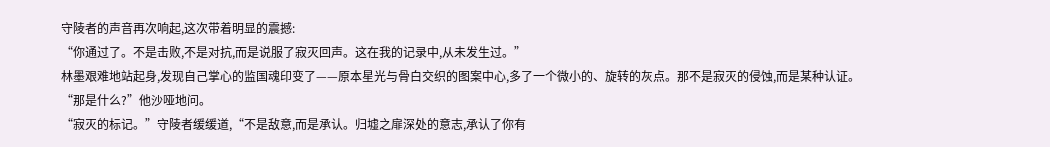守陵者的声音再次响起,这次带着明显的震撼:
“你通过了。不是击败,不是对抗,而是说服了寂灭回声。这在我的记录中,从未发生过。”
林墨艰难地站起身,发现自己掌心的监国魂印变了——原本星光与骨白交织的图案中心,多了一个微小的、旋转的灰点。那不是寂灭的侵蚀,而是某种认证。
“那是什么?”他沙哑地问。
“寂灭的标记。”守陵者缓缓道,“不是敌意,而是承认。归墟之扉深处的意志,承认了你有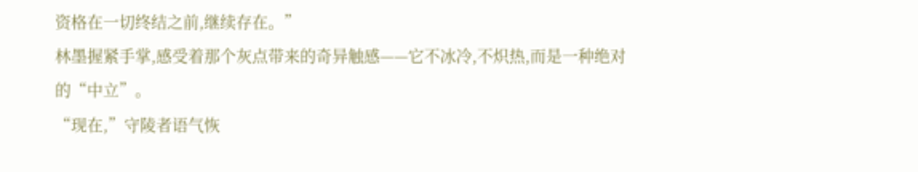资格在一切终结之前,继续存在。”
林墨握紧手掌,感受着那个灰点带来的奇异触感——它不冰冷,不炽热,而是一种绝对的“中立”。
“现在,”守陵者语气恢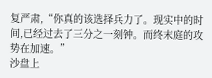复严肃,“你真的该选择兵力了。现实中的时间,已经过去了三分之一刻钟。而终末庭的攻势在加速。”
沙盘上